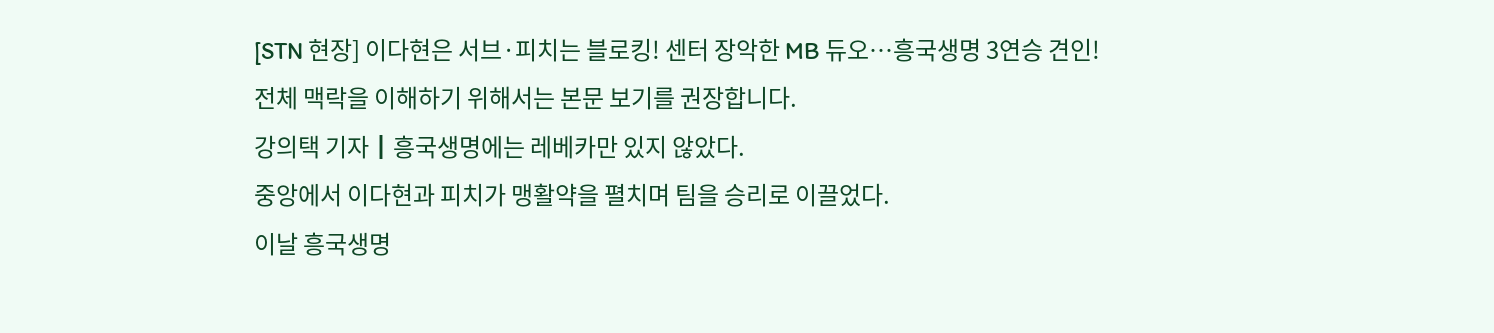[STN 현장] 이다현은 서브·피치는 블로킹! 센터 장악한 MB 듀오…흥국생명 3연승 견인!
전체 맥락을 이해하기 위해서는 본문 보기를 권장합니다.
강의택 기자┃흥국생명에는 레베카만 있지 않았다.
중앙에서 이다현과 피치가 맹활약을 펼치며 팀을 승리로 이끌었다.
이날 흥국생명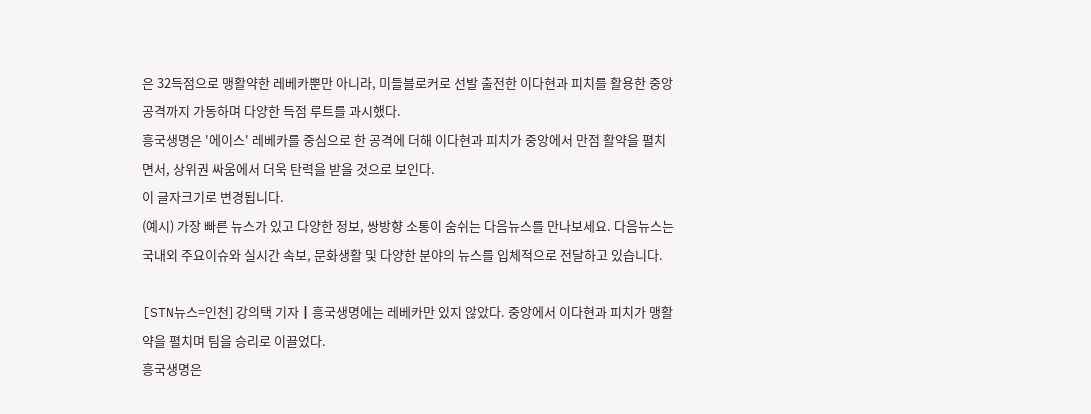은 32득점으로 맹활약한 레베카뿐만 아니라, 미들블로커로 선발 출전한 이다현과 피치를 활용한 중앙 공격까지 가동하며 다양한 득점 루트를 과시했다.
흥국생명은 '에이스' 레베카를 중심으로 한 공격에 더해 이다현과 피치가 중앙에서 만점 활약을 펼치면서, 상위권 싸움에서 더욱 탄력을 받을 것으로 보인다.
이 글자크기로 변경됩니다.
(예시) 가장 빠른 뉴스가 있고 다양한 정보, 쌍방향 소통이 숨쉬는 다음뉴스를 만나보세요. 다음뉴스는 국내외 주요이슈와 실시간 속보, 문화생활 및 다양한 분야의 뉴스를 입체적으로 전달하고 있습니다.

[STN뉴스=인천] 강의택 기자┃흥국생명에는 레베카만 있지 않았다. 중앙에서 이다현과 피치가 맹활약을 펼치며 팀을 승리로 이끌었다.
흥국생명은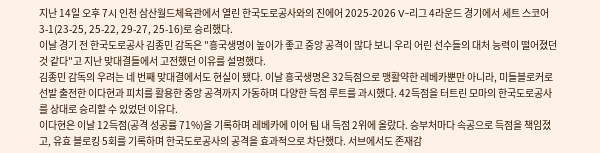지난 14일 오후 7시 인천 삼산월드체육관에서 열린 한국도로공사와의 진에어 2025-2026 V-리그 4라운드 경기에서 세트 스코어 3-1(23-25, 25-22, 29-27, 25-16)로 승리했다.
이날 경기 전 한국도로공사 김종민 감독은 "흥국생명이 높이가 좋고 중앙 공격이 많다 보니 우리 어린 선수들의 대처 능력이 떨어졌던 것 같다"고 지난 맞대결들에서 고전했던 이유를 설명했다.
김종민 감독의 우려는 네 번째 맞대결에서도 현실이 됐다. 이날 흥국생명은 32득점으로 맹활약한 레베카뿐만 아니라, 미들블로커로 선발 출전한 이다현과 피치를 활용한 중앙 공격까지 가동하며 다양한 득점 루트를 과시했다. 42득점을 터트린 모마의 한국도로공사를 상대로 승리할 수 있었던 이유다.
이다현은 이날 12득점(공격 성공률 71%)을 기록하며 레베카에 이어 팀 내 득점 2위에 올랐다. 승부처마다 속공으로 득점을 책임졌고, 유효 블로킹 5회를 기록하며 한국도로공사의 공격을 효과적으로 차단했다. 서브에서도 존재감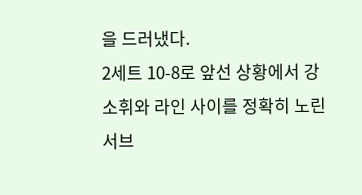을 드러냈다.
2세트 10-8로 앞선 상황에서 강소휘와 라인 사이를 정확히 노린 서브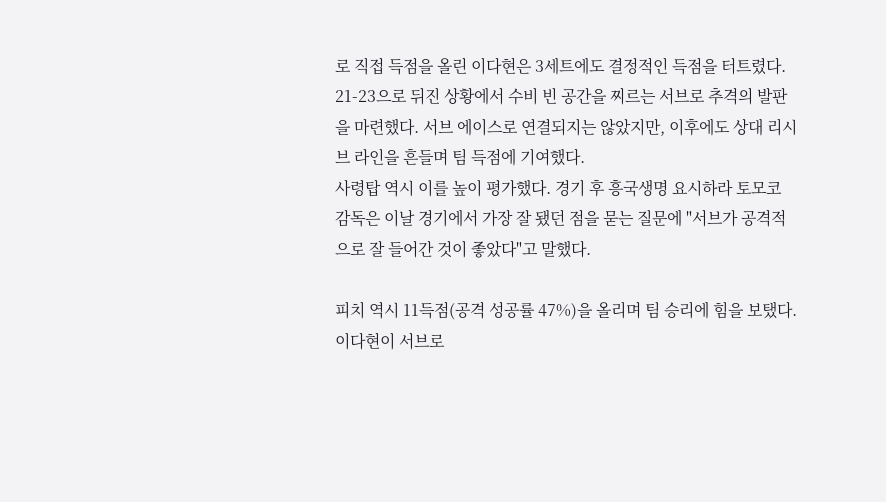로 직접 득점을 올린 이다현은 3세트에도 결정적인 득점을 터트렸다. 21-23으로 뒤진 상황에서 수비 빈 공간을 찌르는 서브로 추격의 발판을 마련했다. 서브 에이스로 연결되지는 않았지만, 이후에도 상대 리시브 라인을 흔들며 팀 득점에 기여했다.
사령탑 역시 이를 높이 평가했다. 경기 후 흥국생명 요시하라 토모코 감독은 이날 경기에서 가장 잘 됐던 점을 묻는 질문에 "서브가 공격적으로 잘 들어간 것이 좋았다"고 말했다.

피치 역시 11득점(공격 성공률 47%)을 올리며 팀 승리에 힘을 보탰다. 이다현이 서브로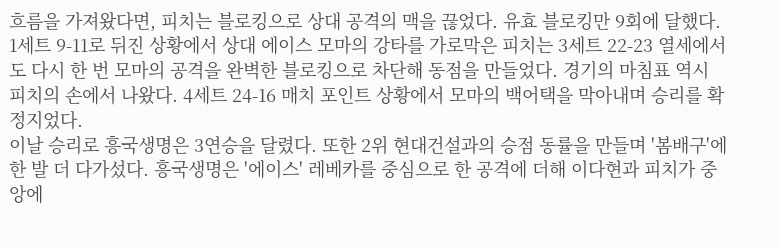흐름을 가져왔다면, 피치는 블로킹으로 상대 공격의 맥을 끊었다. 유효 블로킹만 9회에 달했다.
1세트 9-11로 뒤진 상황에서 상대 에이스 모마의 강타를 가로막은 피치는 3세트 22-23 열세에서도 다시 한 번 모마의 공격을 완벽한 블로킹으로 차단해 동점을 만들었다. 경기의 마침표 역시 피치의 손에서 나왔다. 4세트 24-16 매치 포인트 상황에서 모마의 백어택을 막아내며 승리를 확정지었다.
이날 승리로 흥국생명은 3연승을 달렸다. 또한 2위 현대건설과의 승점 동률을 만들며 '봄배구'에 한 발 더 다가섰다. 흥국생명은 '에이스' 레베카를 중심으로 한 공격에 더해 이다현과 피치가 중앙에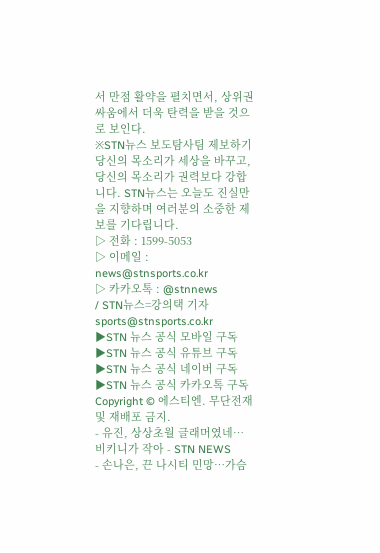서 만점 활약을 펼치면서, 상위권 싸움에서 더욱 탄력을 받을 것으로 보인다.
※STN뉴스 보도탐사팀 제보하기
당신의 목소리가 세상을 바꾸고, 당신의 목소리가 권력보다 강합니다. STN뉴스는 오늘도 진실만을 지향하며 여러분의 소중한 제보를 기다립니다.
▷ 전화 : 1599-5053
▷ 이메일 : news@stnsports.co.kr
▷ 카카오톡 : @stnnews
/ STN뉴스=강의택 기자 sports@stnsports.co.kr
▶STN 뉴스 공식 모바일 구독
▶STN 뉴스 공식 유튜브 구독
▶STN 뉴스 공식 네이버 구독
▶STN 뉴스 공식 카카오톡 구독
Copyright © 에스티엔. 무단전재 및 재배포 금지.
- 유진, 상상초월 글래머였네…비키니가 작아 - STN NEWS
- 손나은, 끈 나시티 민망…가슴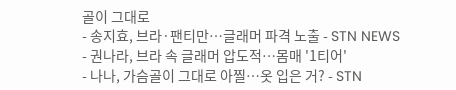골이 그대로
- 송지효, 브라·팬티만…글래머 파격 노출 - STN NEWS
- 권나라, 브라 속 글래머 압도적…몸매 '1티어'
- 나나, 가슴골이 그대로 아찔…옷 입은 거? - STN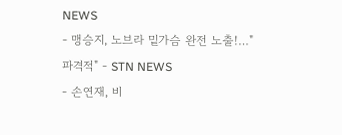NEWS
- 맹승지, 노브라 밑가슴 완전 노출!…"파격적" - STN NEWS
- 손연재, 비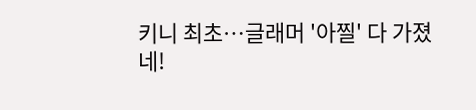키니 최초…글래머 '아찔' 다 가졌네!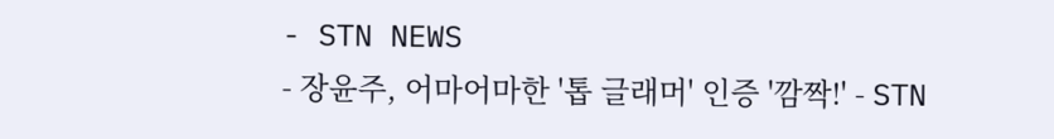- STN NEWS
- 장윤주, 어마어마한 '톱 글래머' 인증 '깜짝!' - STN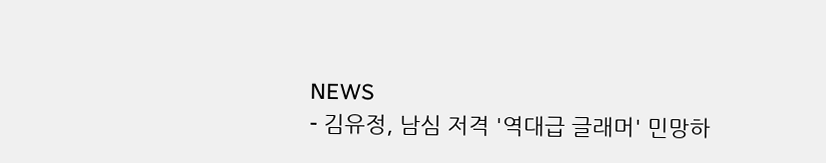NEWS
- 김유정, 남심 저격 '역대급 글래머' 민망하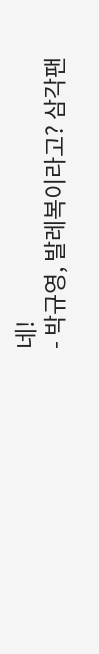네!
- 박규영, 발레복이라고? 삼각팬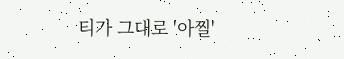티가 그대로 '아찔'